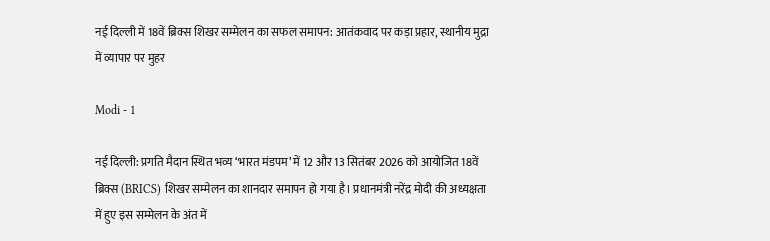नई दिल्ली में 18वें ब्रिक्स शिखर सम्मेलन का सफल समापन: आतंकवाद पर कड़ा प्रहार, स्थानीय मुद्रा में व्यापार पर मुहर

Modi - 1

नई दिल्ली: प्रगति मैदान स्थित भव्य ‘भारत मंडपम’ में 12 और 13 सितंबर 2026 को आयोजित 18वें ब्रिक्स (BRICS) शिखर सम्मेलन का शानदार समापन हो गया है। प्रधानमंत्री नरेंद्र मोदी की अध्यक्षता में हुए इस सम्मेलन के अंत में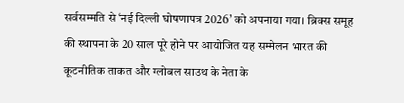सर्वसम्मति से ‘नई दिल्ली घोषणापत्र 2026’ को अपनाया गया। ब्रिक्स समूह की स्थापना के 20 साल पूरे होने पर आयोजित यह सम्मेलन भारत की कूटनीतिक ताकत और ग्लोबल साउथ के नेता के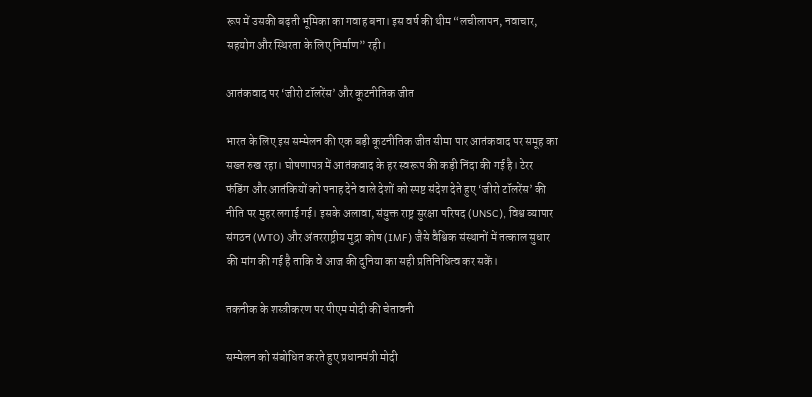रूप में उसकी बढ़ती भूमिका का गवाह बना। इस वर्ष की थीम “लचीलापन, नवाचार, सहयोग और स्थिरता के लिए निर्माण” रही।

आतंकवाद पर ‘जीरो टॉलरेंस’ और कूटनीतिक जीत

भारत के लिए इस सम्मेलन की एक बड़ी कूटनीतिक जीत सीमा पार आतंकवाद पर समूह का सख्त रुख रहा। घोषणापत्र में आतंकवाद के हर स्वरूप की कड़ी निंदा की गई है। टेरर फंडिंग और आतंकियों को पनाह देने वाले देशों को स्पष्ट संदेश देते हुए ‘जीरो टॉलरेंस’ की नीति पर मुहर लगाई गई। इसके अलावा, संयुक्त राष्ट्र सुरक्षा परिषद (UNSC), विश्व व्यापार संगठन (WTO) और अंतरराष्ट्रीय मुद्रा कोष (IMF) जैसे वैश्विक संस्थानों में तत्काल सुधार की मांग की गई है ताकि वे आज की दुनिया का सही प्रतिनिधित्व कर सकें।

तकनीक के शस्त्रीकरण पर पीएम मोदी की चेतावनी

सम्मेलन को संबोधित करते हुए प्रधानमंत्री मोदी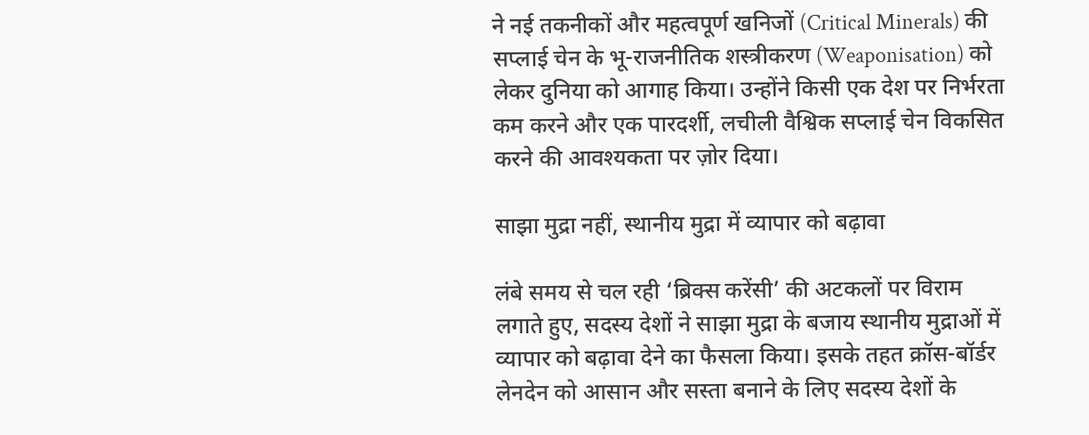ने नई तकनीकों और महत्वपूर्ण खनिजों (Critical Minerals) की सप्लाई चेन के भू-राजनीतिक शस्त्रीकरण (Weaponisation) को लेकर दुनिया को आगाह किया। उन्होंने किसी एक देश पर निर्भरता कम करने और एक पारदर्शी, लचीली वैश्विक सप्लाई चेन विकसित करने की आवश्यकता पर ज़ोर दिया।

साझा मुद्रा नहीं, स्थानीय मुद्रा में व्यापार को बढ़ावा

लंबे समय से चल रही ‘ब्रिक्स करेंसी’ की अटकलों पर विराम लगाते हुए, सदस्य देशों ने साझा मुद्रा के बजाय स्थानीय मुद्राओं में व्यापार को बढ़ावा देने का फैसला किया। इसके तहत क्रॉस-बॉर्डर लेनदेन को आसान और सस्ता बनाने के लिए सदस्य देशों के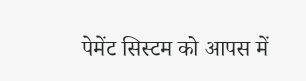पेमेंट सिस्टम को आपस में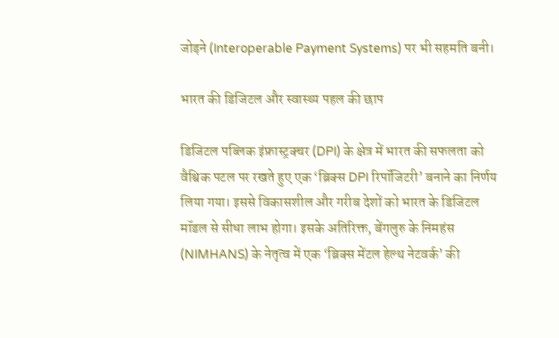जोड़ने (Interoperable Payment Systems) पर भी सहमति बनी।

भारत की डिजिटल और स्वास्थ्य पहल की छाप

डिजिटल पब्लिक इंफ्रास्ट्रक्चर (DPI) के क्षेत्र में भारत की सफलता को वैश्विक पटल पर रखते हुए एक ‘ब्रिक्स DPI रिपॉजिटरी’ बनाने का निर्णय लिया गया। इससे विकासशील और गरीब देशों को भारत के डिजिटल मॉडल से सीधा लाभ होगा। इसके अतिरिक्त, बेंगलुरु के निमहंस (NIMHANS) के नेतृत्व में एक ‘ब्रिक्स मेंटल हेल्थ नेटवर्क’ की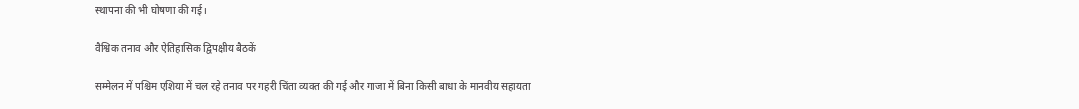स्थापना की भी घोषणा की गई।

वैश्विक तनाव और ऐतिहासिक द्विपक्षीय बैठकें

सम्मेलन में पश्चिम एशिया में चल रहे तनाव पर गहरी चिंता व्यक्त की गई और गाजा में बिना किसी बाधा के मानवीय सहायता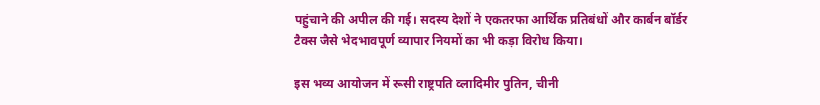पहुंचाने की अपील की गई। सदस्य देशों ने एकतरफा आर्थिक प्रतिबंधों और कार्बन बॉर्डर टैक्स जैसे भेदभावपूर्ण व्यापार नियमों का भी कड़ा विरोध किया।

इस भव्य आयोजन में रूसी राष्ट्रपति व्लादिमीर पुतिन, चीनी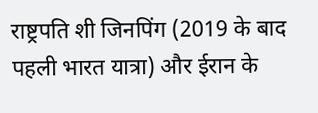राष्ट्रपति शी जिनपिंग (2019 के बाद पहली भारत यात्रा) और ईरान के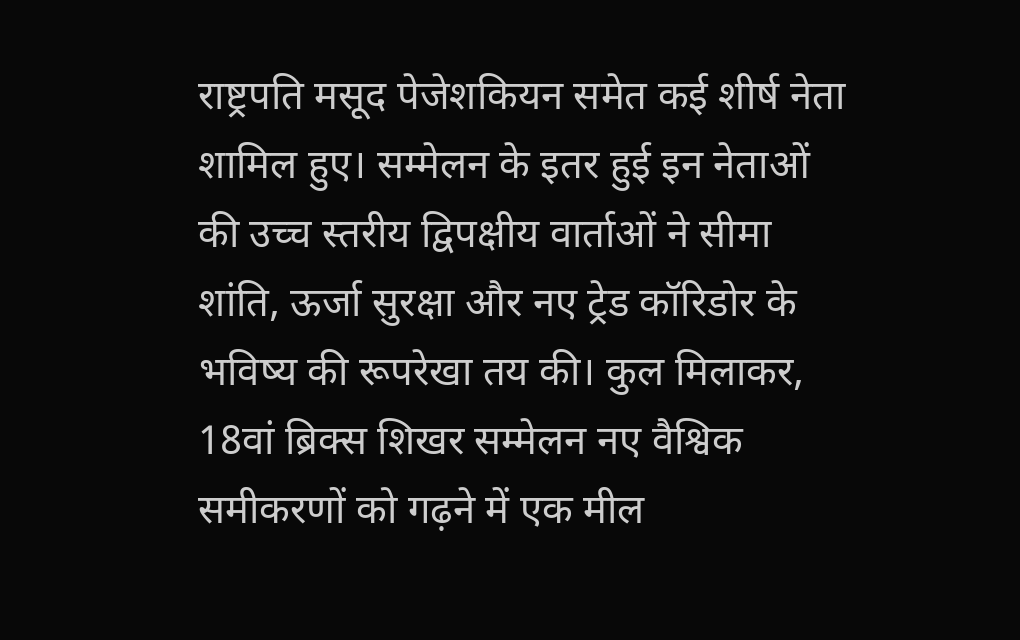राष्ट्रपति मसूद पेजेशकियन समेत कई शीर्ष नेता शामिल हुए। सम्मेलन के इतर हुई इन नेताओं की उच्च स्तरीय द्विपक्षीय वार्ताओं ने सीमा शांति, ऊर्जा सुरक्षा और नए ट्रेड कॉरिडोर के भविष्य की रूपरेखा तय की। कुल मिलाकर, 18वां ब्रिक्स शिखर सम्मेलन नए वैश्विक समीकरणों को गढ़ने में एक मील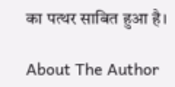का पत्थर साबित हुआ है।

About The Author